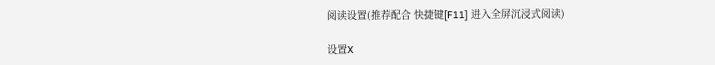阅读设置(推荐配合 快捷键[F11] 进入全屏沉浸式阅读)

设置X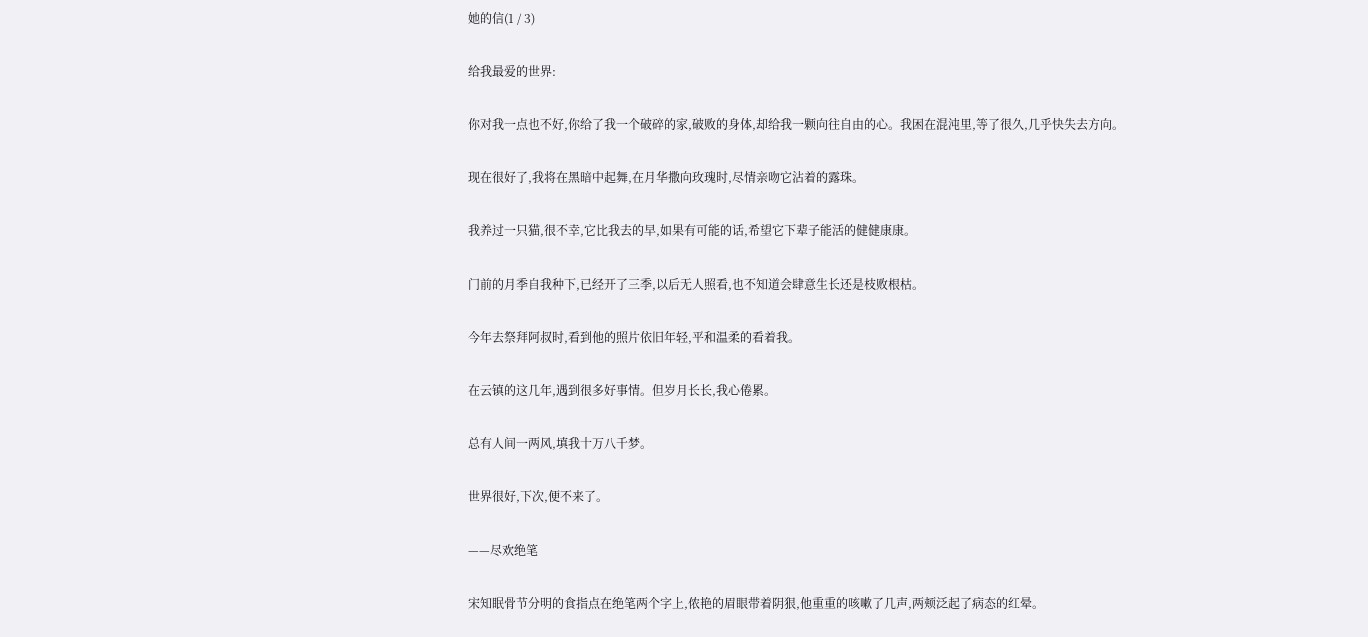她的信(1 / 3)

给我最爱的世界:

你对我一点也不好,你给了我一个破碎的家,破败的身体,却给我一颗向往自由的心。我困在混沌里,等了很久,几乎快失去方向。

现在很好了,我将在黑暗中起舞,在月华撒向玫瑰时,尽情亲吻它沾着的露珠。

我养过一只猫,很不幸,它比我去的早,如果有可能的话,希望它下辈子能活的健健康康。

门前的月季自我种下,已经开了三季,以后无人照看,也不知道会肆意生长还是枝败根枯。

今年去祭拜阿叔时,看到他的照片依旧年轻,平和温柔的看着我。

在云镇的这几年,遇到很多好事情。但岁月长长,我心倦累。

总有人间一两风,填我十万八千梦。

世界很好,下次,便不来了。

——尽欢绝笔

宋知眠骨节分明的食指点在绝笔两个字上,侬艳的眉眼带着阴狠,他重重的咳嗽了几声,两颊泛起了病态的红晕。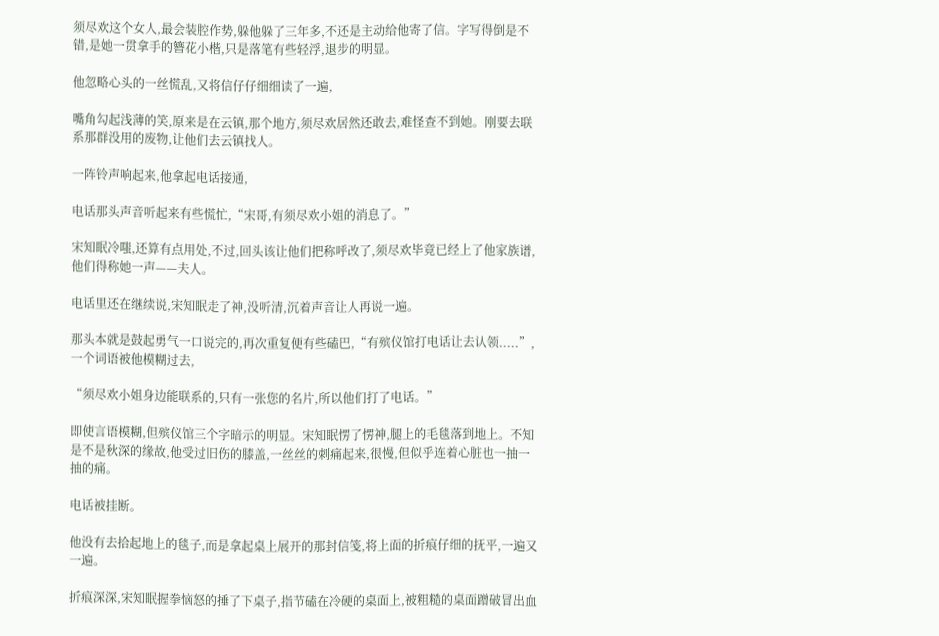须尽欢这个女人,最会装腔作势,躲他躲了三年多,不还是主动给他寄了信。字写得倒是不错,是她一贯拿手的簪花小楷,只是落笔有些轻浮,退步的明显。

他忽略心头的一丝慌乱,又将信仔仔细细读了一遍,

嘴角勾起浅薄的笑,原来是在云镇,那个地方,须尽欢居然还敢去,难怪查不到她。刚要去联系那群没用的废物,让他们去云镇找人。

一阵铃声响起来,他拿起电话接通,

电话那头声音听起来有些慌忙,“宋哥,有须尽欢小姐的消息了。”

宋知眠冷嗤,还算有点用处,不过,回头该让他们把称呼改了,须尽欢毕竟已经上了他家族谱,他们得称她一声——夫人。

电话里还在继续说,宋知眠走了神,没听清,沉着声音让人再说一遍。

那头本就是鼓起勇气一口说完的,再次重复便有些磕巴,“有殡仪馆打电话让去认领.....”,一个词语被他模糊过去,

“须尽欢小姐身边能联系的,只有一张您的名片,所以他们打了电话。”

即使言语模糊,但殡仪馆三个字暗示的明显。宋知眠愣了愣神,腿上的毛毯落到地上。不知是不是秋深的缘故,他受过旧伤的膝盖,一丝丝的刺痛起来,很慢,但似乎连着心脏也一抽一抽的痛。

电话被挂断。

他没有去拾起地上的毯子,而是拿起桌上展开的那封信笺,将上面的折痕仔细的抚平,一遍又一遍。

折痕深深,宋知眠握拳恼怒的捶了下桌子,指节磕在冷硬的桌面上,被粗糙的桌面蹭破冒出血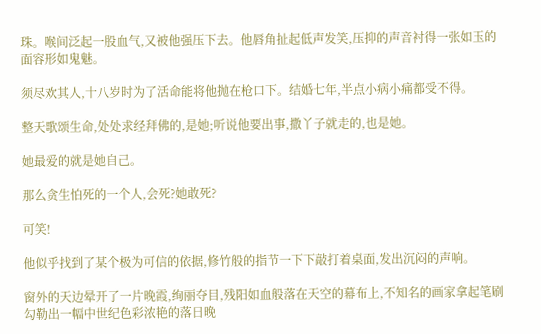珠。喉间泛起一股血气,又被他强压下去。他唇角扯起低声发笑,压抑的声音衬得一张如玉的面容形如鬼魅。

须尽欢其人,十八岁时为了活命能将他抛在枪口下。结婚七年,半点小病小痛都受不得。

整天歌颂生命,处处求经拜佛的,是她;听说他要出事,撒丫子就走的,也是她。

她最爱的就是她自己。

那么贪生怕死的一个人,会死?她敢死?

可笑!

他似乎找到了某个极为可信的依据,修竹般的指节一下下敲打着桌面,发出沉闷的声响。

窗外的天边晕开了一片晚霞,绚丽夺目,残阳如血般落在天空的幕布上,不知名的画家拿起笔刷勾勒出一幅中世纪色彩浓艳的落日晚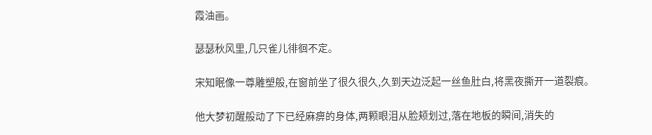霞油画。

瑟瑟秋风里,几只雀儿徘徊不定。

宋知眠像一尊雕塑般,在窗前坐了很久很久,久到天边泛起一丝鱼肚白,将黑夜撕开一道裂痕。

他大梦初醒般动了下已经麻痹的身体,两颗眼泪从脸颊划过,落在地板的瞬间,消失的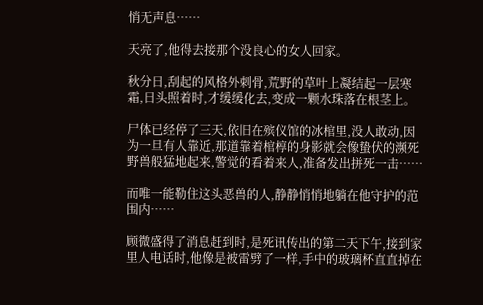悄无声息……

天亮了,他得去接那个没良心的女人回家。

秋分日,刮起的风格外刺骨,荒野的草叶上凝结起一层寒霜,日头照着时,才缓缓化去,变成一颗水珠落在根茎上。

尸体已经停了三天,依旧在殡仪馆的冰棺里,没人敢动,因为一旦有人靠近,那道靠着棺椁的身影就会像蛰伏的濒死野兽般猛地起来,警觉的看着来人,准备发出拼死一击……

而唯一能勒住这头恶兽的人,静静悄悄地躺在他守护的范围内……

顾微盛得了消息赶到时,是死讯传出的第二天下午,接到家里人电话时,他像是被雷劈了一样,手中的玻璃杯直直掉在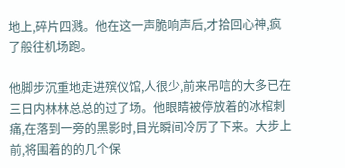地上,碎片四溅。他在这一声脆响声后,才拾回心神,疯了般往机场跑。

他脚步沉重地走进殡仪馆,人很少,前来吊唁的大多已在三日内林林总总的过了场。他眼睛被停放着的冰棺刺痛,在落到一旁的黑影时,目光瞬间冷厉了下来。大步上前,将围着的的几个保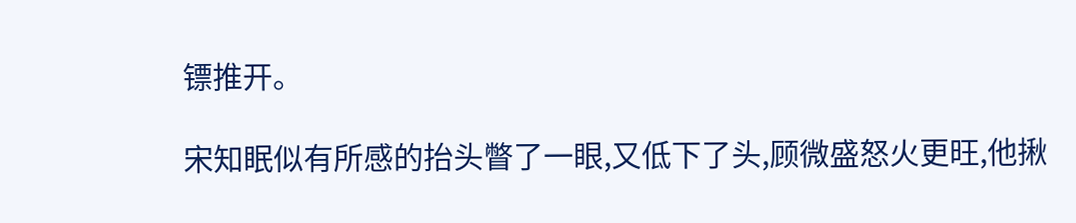镖推开。

宋知眠似有所感的抬头瞥了一眼,又低下了头,顾微盛怒火更旺,他揪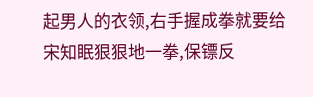起男人的衣领,右手握成拳就要给宋知眠狠狠地一拳,保镖反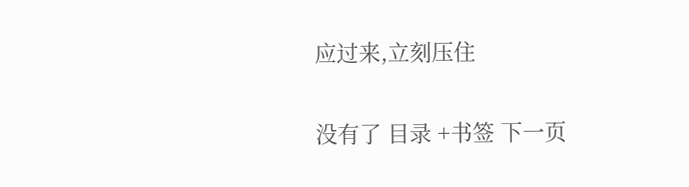应过来,立刻压住

没有了 目录 +书签 下一页